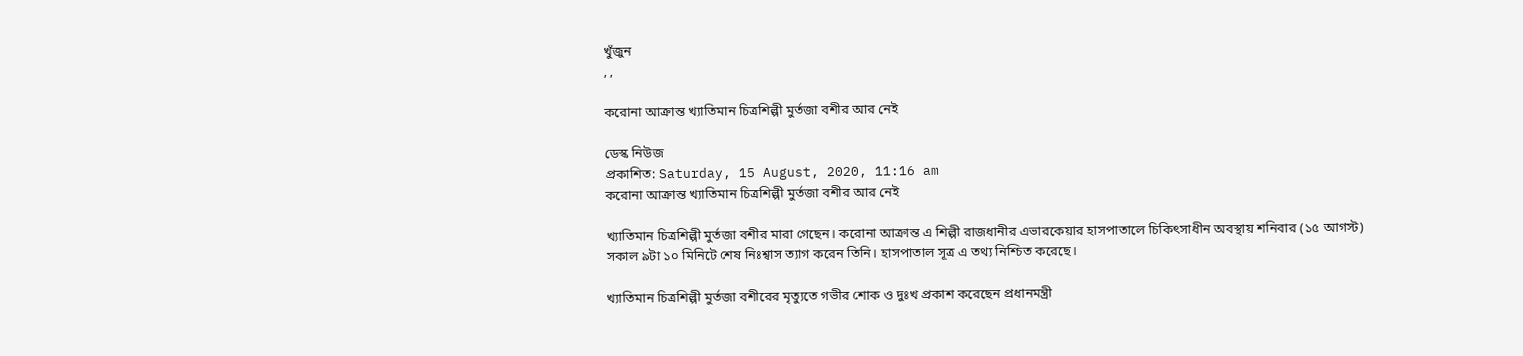খুঁজুন
, ,

করোনা আক্রান্ত খ্যাতিমান চিত্রশিল্পী মুর্তজা বশীর আর নেই

ডেস্ক নিউজ
প্রকাশিত: Saturday, 15 August, 2020, 11:16 am
করোনা আক্রান্ত খ্যাতিমান চিত্রশিল্পী মুর্তজা বশীর আর নেই

খ্যাতিমান চিত্রশিল্পী মুর্তজা বশীর মারা গেছেন। করোনা আক্রান্ত এ শিল্পী রাজধানীর এভারকেয়ার হাসপাতালে চিকিৎসাধীন অবস্থায় শনিবার (১৫ আগস্ট) সকাল ৯টা ১০ মিনিটে শেষ নিঃশ্বাস ত্যাগ করেন তিনি। হাসপাতাল সূত্র এ তথ্য নিশ্চিত করেছে।

খ্যাতিমান চিত্রশিল্পী মুর্তজা বশীরের মৃত্যুতে গভীর শোক ও দুঃখ প্রকাশ করেছেন প্রধানমন্ত্রী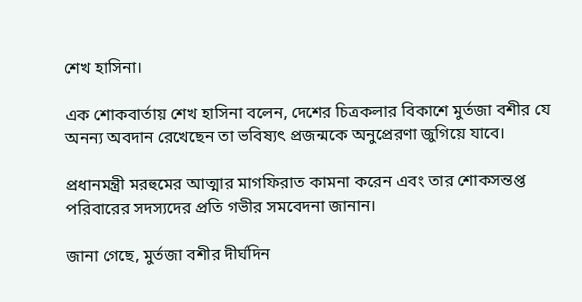শেখ হাসিনা।

এক শোকবার্তায় শেখ হাসিনা বলেন, দেশের চিত্রকলার বিকাশে মুর্তজা বশীর যে অনন্য অবদান রেখেছেন তা ভবিষ্যৎ প্রজন্মকে অনুপ্রেরণা জুগিয়ে যাবে।

প্রধানমন্ত্রী মরহুমের আত্মার মাগফিরাত কামনা করেন এবং তার শোকসন্তপ্ত পরিবারের সদস্যদের প্রতি গভীর সমবেদনা জানান।

জানা গেছে, মুর্তজা বশীর দীর্ঘদিন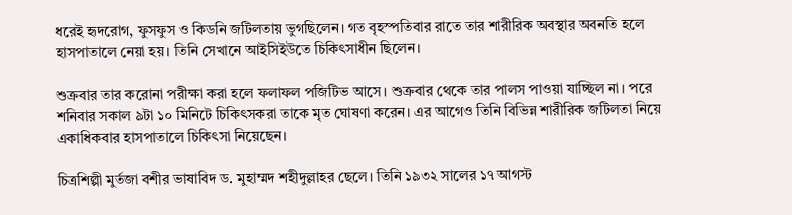ধরেই হৃদরোগ, ফুসফুস ও কিডনি জটিলতায় ভুগছিলেন। গত বৃহস্পতিবার রাতে তার শারীরিক অবস্থার অবনতি হলে হাসপাতালে নেয়া হয়। তিনি সেখানে আইসিইউতে চিকিৎসাধীন ছিলেন।

শুক্রবার তার করোনা পরীক্ষা করা হলে ফলাফল পজিটিভ আসে। শুক্রবার থেকে তার পালস পাওয়া যাচ্ছিল না। পরে শনিবার সকাল ৯টা ১০ মিনিটে চিকিৎসকরা তাকে মৃত ঘোষণা করেন। এর আগেও তিনি বিভিন্ন শারীরিক জটিলতা নিয়ে একাধিকবার হাসপাতালে চিকিৎসা নিয়েছেন।

চিত্রশিল্পী মুর্তজা বশীর ভাষাবিদ ড. মুহাম্মদ শহীদুল্লাহর ছেলে। তিনি ১৯৩২ সালের ১৭ আগস্ট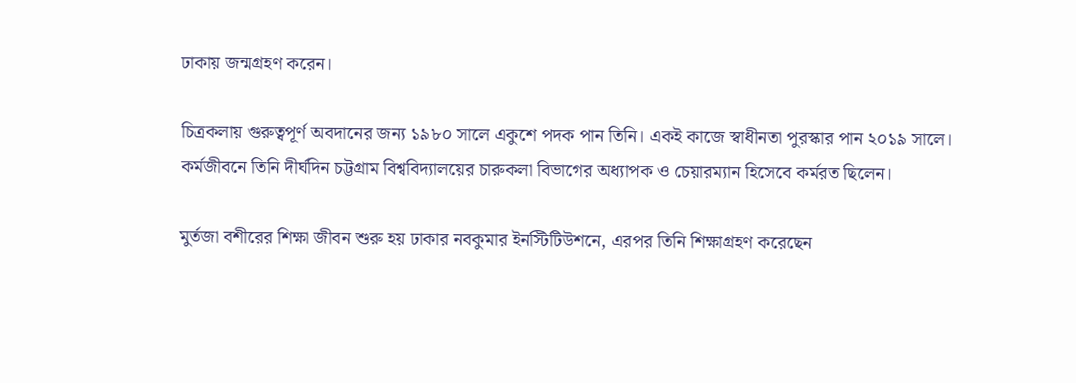ঢাকায় জন্মগ্রহণ করেন।

চিত্রকলায় গুরুত্বপূর্ণ অবদানের জন্য ১৯৮০ সালে একুশে পদক পান তিনি। একই কাজে স্বাধীনতা পুরস্কার পান ২০১৯ সালে। কর্মজীবনে তিনি দীর্ঘদিন চট্টগ্রাম বিশ্ববিদ্যালয়ের চারুকলা বিভাগের অধ্যাপক ও চেয়ারম্যান হিসেবে কর্মরত ছিলেন।

মুর্তজা বশীরের শিক্ষা জীবন শুরু হয় ঢাকার নবকুমার ইনস্টিটিউশনে, এরপর তিনি শিক্ষাগ্রহণ করেছেন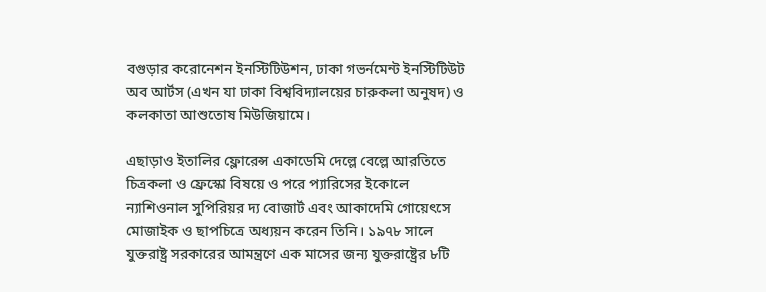বগুড়ার করোনেশন ইনস্টিটিউশন, ঢাকা গভর্নমেন্ট ইনস্টিটিউট অব আর্টস (এখন যা ঢাকা বিশ্ববিদ্যালয়ের চারুকলা অনুষদ) ও কলকাতা আশুতোষ মিউজিয়ামে।

এছাড়াও ইতালির ফ্লোরেন্স একাডেমি দেল্লে বেল্লে আরতিতে চিত্রকলা ও ফ্রেস্কো বিষয়ে ও পরে প্যারিসের ইকোলে ন্যাশিওনাল সুপিরিয়র দ্য বোজার্ট এবং আকাদেমি গোয়েৎসে মোজাইক ও ছাপচিত্রে অধ্যয়ন করেন তিনি। ১৯৭৮ সালে যুক্তরাষ্ট্র সরকারের আমন্ত্রণে এক মাসের জন্য যুক্তরাষ্ট্রের ৮টি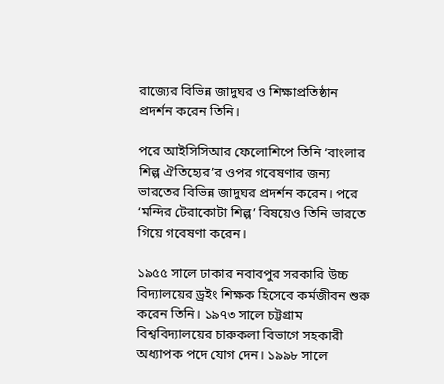রাজ্যের বিভিন্ন জাদুঘর ও শিক্ষাপ্রতিষ্ঠান প্রদর্শন করেন তিনি।

পরে আইসিসিআর ফেলোশিপে তিনি ‘বাংলার শিল্প ঐতিহ্যের’র ওপর গবেষণার জন্য ভারতের বিভিন্ন জাদুঘর প্রদর্শন করেন। পরে ‘মন্দির টেরাকোটা শিল্প’ বিষয়েও তিনি ভারতে গিয়ে গবেষণা করেন।

১৯৫৫ সালে ঢাকার নবাবপুর সরকারি উচ্চ বিদ্যালয়ের ড্রইং শিক্ষক হিসেবে কর্মজীবন শুরু করেন তিনি। ১৯৭৩ সালে চট্টগ্রাম বিশ্ববিদ্যালয়ের চারুকলা বিভাগে সহকারী অধ্যাপক পদে যোগ দেন। ১৯৯৮ সালে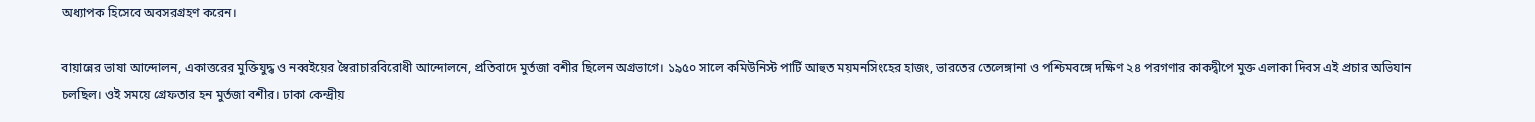অধ্যাপক হিসেবে অবসরগ্রহণ করেন।

বায়ান্নের ভাষা আন্দোলন, একাত্তরের মুক্তিযুদ্ধ ও নব্বইয়ের স্বৈরাচারবিরোধী আন্দোলনে, প্রতিবাদে মুর্তজা বশীর ছিলেন অগ্রভাগে। ১৯৫০ সালে কমিউনিস্ট পার্টি আহুত ময়মনসিংহের হাজং, ভারতের তেলেঙ্গানা ও পশ্চিমবঙ্গে দক্ষিণ ২৪ পরগণার কাকদ্বীপে মুক্ত এলাকা দিবস এই প্রচার অভিযান চলছিল। ওই সময়ে গ্রেফতার হন মুর্তজা বশীর। ঢাকা কেন্দ্রীয়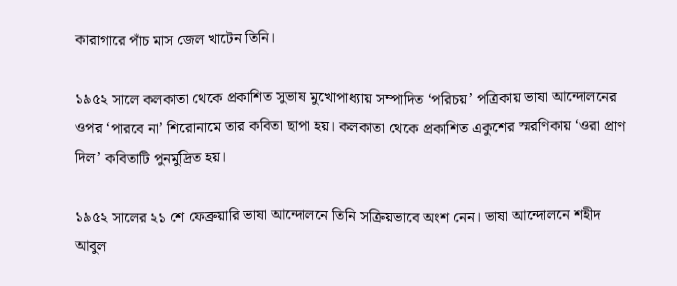কারাগারে পাঁচ মাস জেল খাটেন তিনি।

১৯৫২ সালে কলকাতা থেকে প্রকাশিত সুভাষ মুখোপাধ্যায় সম্পাদিত ‘পরিচয়’ পত্রিকায় ভাষা আন্দোলনের ওপর ‘পারবে না’ শিরোনামে তার কবিতা ছাপা হয়। কলকাতা থেকে প্রকাশিত একুশের স্মরণিকায় ‘ওরা প্রাণ দিল’ কবিতাটি পুনর্মুদ্রিত হয়।

১৯৫২ সালের ২১ শে ফেব্রুয়ারি ভাষা আন্দোলনে তিনি সক্রিয়ভাবে অংশ নেন। ভাষা আন্দোলনে শহীদ আবুল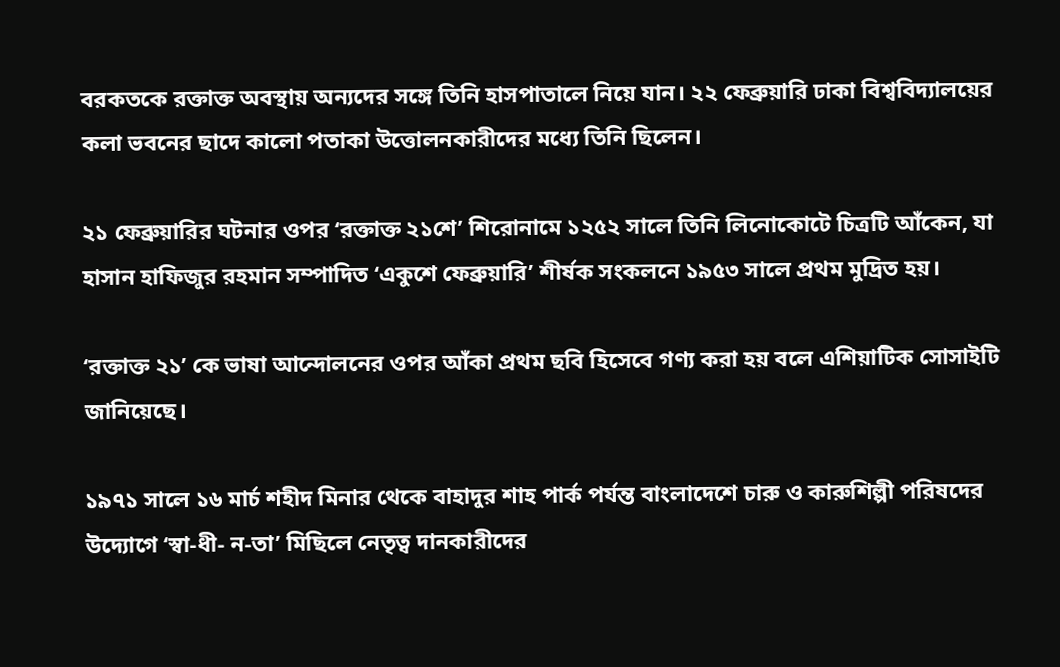বরকতকে রক্তাক্ত অবস্থায় অন্যদের সঙ্গে তিনি হাসপাতালে নিয়ে যান। ২২ ফেব্রুয়ারি ঢাকা বিশ্ববিদ্যালয়ের কলা ভবনের ছাদে কালো পতাকা উত্তোলনকারীদের মধ্যে তিনি ছিলেন।

২১ ফেব্রুয়ারির ঘটনার ওপর ‘রক্তাক্ত ২১শে’ শিরোনামে ১২৫২ সালে তিনি লিনোকোটে চিত্রটি আঁকেন, যা হাসান হাফিজুর রহমান সম্পাদিত ‘একুশে ফেব্রুয়ারি’ শীর্ষক সংকলনে ১৯৫৩ সালে প্রথম মুদ্রিত হয়।

‘রক্তাক্ত ২১’ কে ভাষা আন্দোলনের ওপর আঁকা প্রথম ছবি হিসেবে গণ্য করা হয় বলে এশিয়াটিক সোসাইটি জানিয়েছে।

১৯৭১ সালে ১৬ মার্চ শহীদ মিনার থেকে বাহাদুর শাহ পার্ক পর্যন্ত বাংলাদেশে চারু ও কারুশিল্পী পরিষদের উদ্যোগে ‘স্বা-ধী- ন-তা’ মিছিলে নেতৃত্ব দানকারীদের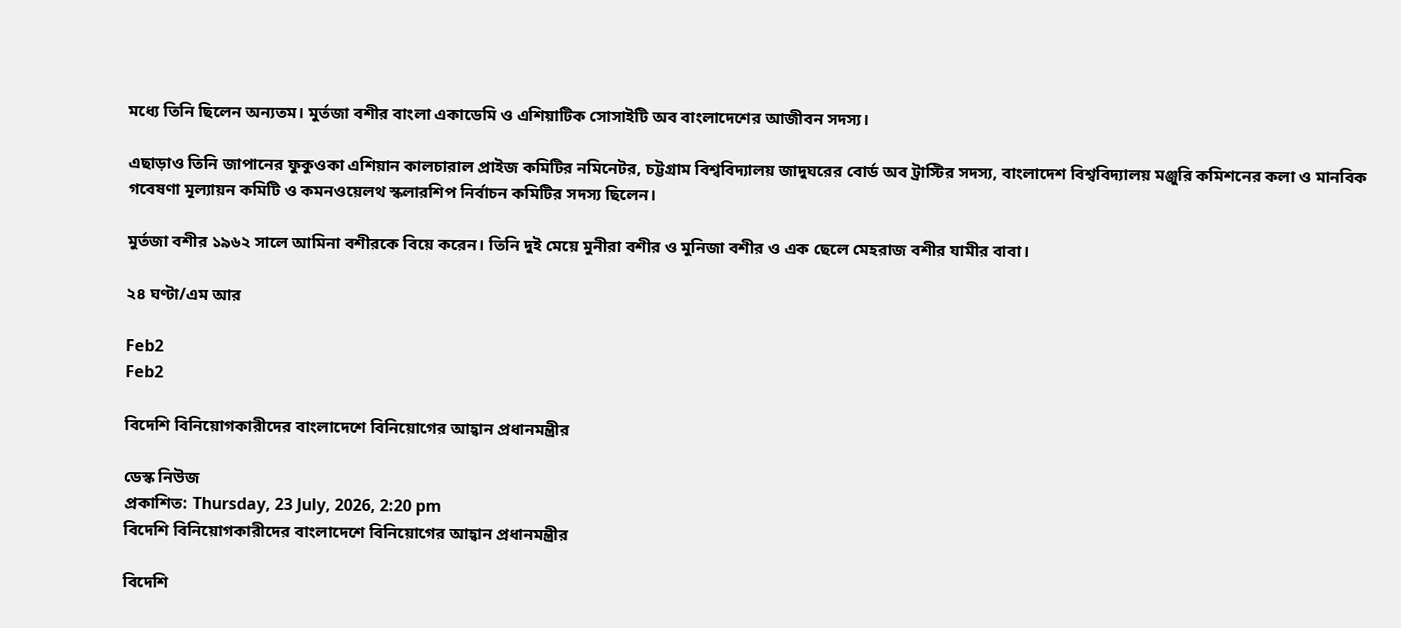মধ্যে তিনি ছিলেন অন্যতম। মুর্তজা বশীর বাংলা একাডেমি ও এশিয়াটিক সোসাইটি অব বাংলাদেশের আজীবন সদস্য।

এছাড়াও তিনি জাপানের ফুকুওকা এশিয়ান কালচারাল প্রাইজ কমিটির নমিনেটর, চট্টগ্রাম বিশ্ববিদ্যালয় জাদুঘরের বোর্ড অব ট্রাস্টির সদস্য, বাংলাদেশ বিশ্ববিদ্যালয় মঞ্জুরি কমিশনের কলা ও মানবিক গবেষণা মূল্যায়ন কমিটি ও কমনওয়েলথ স্কলারশিপ নির্বাচন কমিটির সদস্য ছিলেন।

মুর্তজা বশীর ১৯৬২ সালে আমিনা বশীরকে বিয়ে করেন। তিনি দুই মেয়ে মুনীরা বশীর ও মুনিজা বশীর ও এক ছেলে মেহরাজ বশীর যামীর বাবা।

২৪ ঘণ্টা/এম আর

Feb2
Feb2

বিদেশি বিনিয়োগকারীদের বাংলাদেশে বিনিয়োগের আহ্বান প্রধানমন্ত্রীর

ডেস্ক নিউজ
প্রকাশিত: Thursday, 23 July, 2026, 2:20 pm
বিদেশি বিনিয়োগকারীদের বাংলাদেশে বিনিয়োগের আহ্বান প্রধানমন্ত্রীর

বিদেশি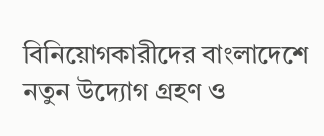বিনিয়োগকারীদের বাংলাদেশে নতুন উদ্যোগ গ্রহণ ও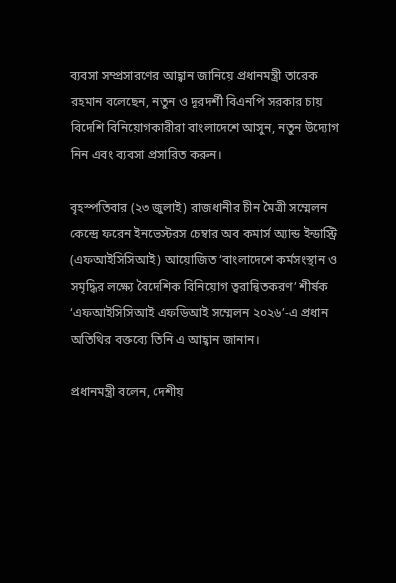ব্যবসা সম্প্রসারণের আহ্বান জানিয়ে প্রধানমন্ত্রী তারেক রহমান বলেছেন, নতুন ও দূরদর্শী বিএনপি সরকার চায় বিদেশি বিনিয়োগকারীরা বাংলাদেশে আসুন, নতুন উদ্যোগ নিন এবং ব্যবসা প্রসারিত করুন।

বৃহস্পতিবার (২৩ জুলাই) রাজধানীর চীন মৈত্রী সম্মেলন কেন্দ্রে ফরেন ইনভেস্টরস চেম্বার অব কমার্স অ্যান্ড ইন্ডাস্ট্রি (এফআইসিসিআই) আয়োজিত ‘বাংলাদেশে কর্মসংস্থান ও সমৃদ্ধির লক্ষ্যে বৈদেশিক বিনিয়োগ ত্বরান্বিতকরণ’ শীর্ষক ‘এফআইসিসিআই এফডিআই সম্মেলন ২০২৬’-এ প্রধান অতিথির বক্তব্যে তিনি এ আহ্বান জানান।

প্রধানমন্ত্রী বলেন, দেশীয়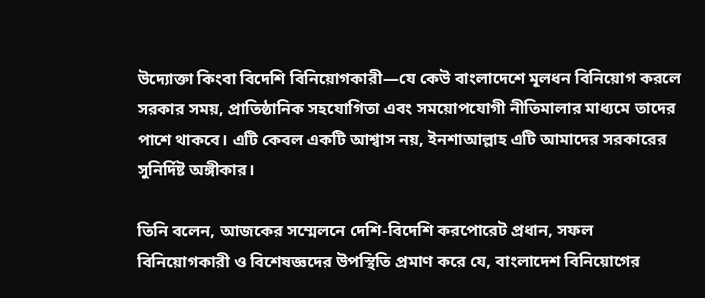উদ্যোক্তা কিংবা বিদেশি বিনিয়োগকারী—যে কেউ বাংলাদেশে মূলধন বিনিয়োগ করলে সরকার সময়, প্রাতিষ্ঠানিক সহযোগিতা এবং সময়োপযোগী নীতিমালার মাধ্যমে তাদের পাশে থাকবে। এটি কেবল একটি আশ্বাস নয়, ইনশাআল্লাহ এটি আমাদের সরকারের সুনির্দিষ্ট অঙ্গীকার।

তিনি বলেন, আজকের সম্মেলনে দেশি-বিদেশি করপোরেট প্রধান, সফল বিনিয়োগকারী ও বিশেষজ্ঞদের উপস্থিতি প্রমাণ করে যে, বাংলাদেশ বিনিয়োগের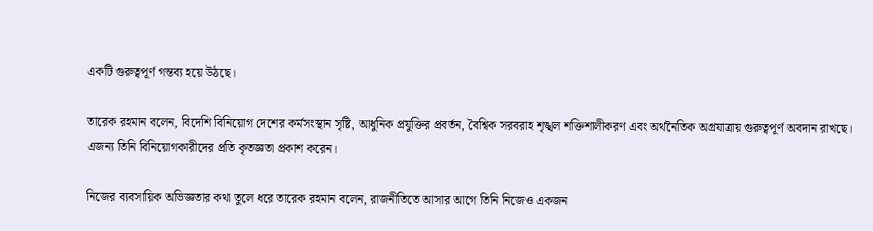একটি গুরুত্বপূর্ণ গন্তব্য হয়ে উঠছে।

তারেক রহমান বলেন, বিদেশি বিনিয়োগ দেশের কর্মসংস্থান সৃষ্টি, আধুনিক প্রযুক্তির প্রবর্তন, বৈশ্বিক সরবরাহ শৃঙ্খল শক্তিশালীকরণ এবং অর্থনৈতিক অগ্রযাত্রায় গুরুত্বপূর্ণ অবদান রাখছে। এজন্য তিনি বিনিয়োগকারীদের প্রতি কৃতজ্ঞতা প্রকাশ করেন।

নিজের ব্যবসায়িক অভিজ্ঞতার কথা তুলে ধরে তারেক রহমান বলেন, রাজনীতিতে আসার আগে তিনি নিজেও একজন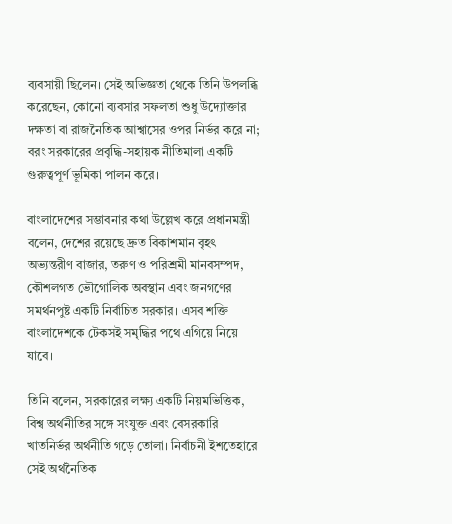ব্যবসায়ী ছিলেন। সেই অভিজ্ঞতা থেকে তিনি উপলব্ধি করেছেন, কোনো ব্যবসার সফলতা শুধু উদ্যোক্তার দক্ষতা বা রাজনৈতিক আশ্বাসের ওপর নির্ভর করে না; বরং সরকারের প্রবৃদ্ধি-সহায়ক নীতিমালা একটি গুরুত্বপূর্ণ ভূমিকা পালন করে।

বাংলাদেশের সম্ভাবনার কথা উল্লেখ করে প্রধানমন্ত্রী বলেন, দেশের রয়েছে দ্রুত বিকাশমান বৃহৎ অভ্যন্তরীণ বাজার, তরুণ ও পরিশ্রমী মানবসম্পদ, কৌশলগত ভৌগোলিক অবস্থান এবং জনগণের সমর্থনপুষ্ট একটি নির্বাচিত সরকার। এসব শক্তি বাংলাদেশকে টেকসই সমৃদ্ধির পথে এগিয়ে নিয়ে যাবে।

তিনি বলেন, সরকারের লক্ষ্য একটি নিয়মভিত্তিক, বিশ্ব অর্থনীতির সঙ্গে সংযুক্ত এবং বেসরকারি খাতনির্ভর অর্থনীতি গড়ে তোলা। নির্বাচনী ইশতেহারে সেই অর্থনৈতিক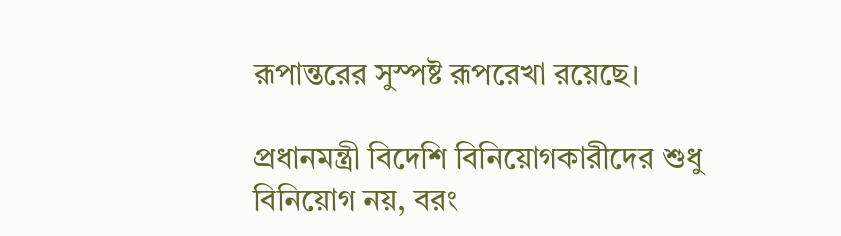রূপান্তরের সুস্পষ্ট রূপরেখা রয়েছে।

প্রধানমন্ত্রী বিদেশি বিনিয়োগকারীদের শুধু বিনিয়োগ নয়, বরং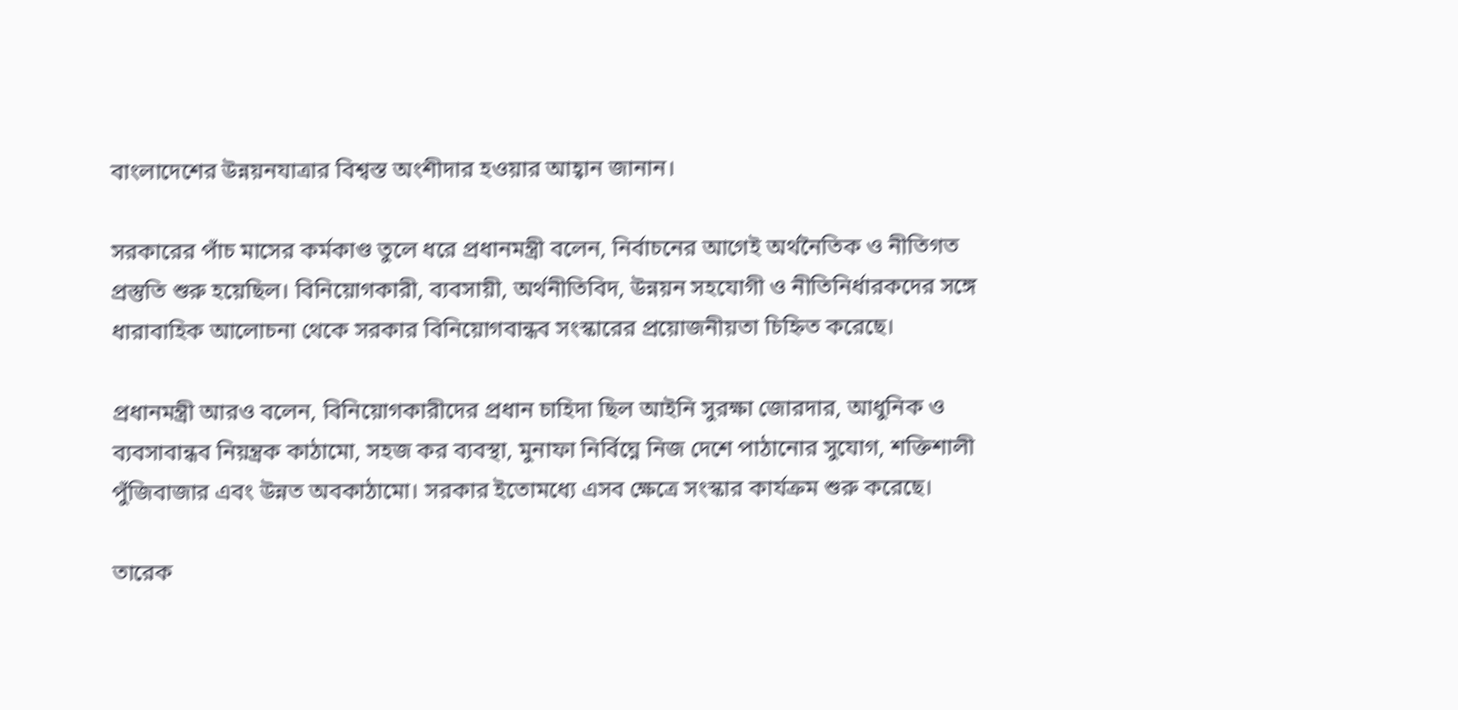বাংলাদেশের উন্নয়নযাত্রার বিশ্বস্ত অংশীদার হওয়ার আহ্বান জানান।

সরকারের পাঁচ মাসের কর্মকাণ্ড তুলে ধরে প্রধানমন্ত্রী বলেন, নির্বাচনের আগেই অর্থনৈতিক ও নীতিগত প্রস্তুতি শুরু হয়েছিল। বিনিয়োগকারী, ব্যবসায়ী, অর্থনীতিবিদ, উন্নয়ন সহযোগী ও নীতিনির্ধারকদের সঙ্গে ধারাবাহিক আলোচনা থেকে সরকার বিনিয়োগবান্ধব সংস্কারের প্রয়োজনীয়তা চিহ্নিত করেছে।

প্রধানমন্ত্রী আরও বলেন, বিনিয়োগকারীদের প্রধান চাহিদা ছিল আইনি সুরক্ষা জোরদার, আধুনিক ও ব্যবসাবান্ধব নিয়ন্ত্রক কাঠামো, সহজ কর ব্যবস্থা, মুনাফা নির্বিঘ্নে নিজ দেশে পাঠানোর সুযোগ, শক্তিশালী পুঁজিবাজার এবং উন্নত অবকাঠামো। সরকার ইতোমধ্যে এসব ক্ষেত্রে সংস্কার কার্যক্রম শুরু করেছে।

তারেক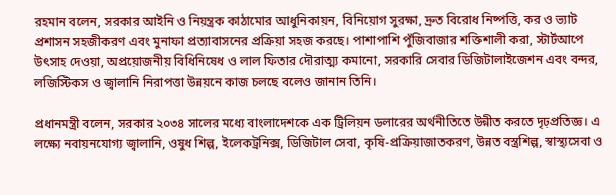রহমান বলেন, সরকার আইনি ও নিয়ন্ত্রক কাঠামোর আধুনিকায়ন, বিনিয়োগ সুরক্ষা, দ্রুত বিরোধ নিষ্পত্তি, কর ও ভ্যাট প্রশাসন সহজীকরণ এবং মুনাফা প্রত্যাবাসনের প্রক্রিয়া সহজ করছে। পাশাপাশি পুঁজিবাজার শক্তিশালী করা, স্টার্টআপে উৎসাহ দেওয়া, অপ্রয়োজনীয় বিধিনিষেধ ও লাল ফিতার দৌরাত্ম্য কমানো, সরকারি সেবার ডিজিটালাইজেশন এবং বন্দর, লজিস্টিকস ও জ্বালানি নিরাপত্তা উন্নয়নে কাজ চলছে বলেও জানান তিনি।

প্রধানমন্ত্রী বলেন, সরকার ২০৩৪ সালের মধ্যে বাংলাদেশকে এক ট্রিলিয়ন ডলারের অর্থনীতিতে উন্নীত করতে দৃঢ়প্রতিজ্ঞ। এ লক্ষ্যে নবায়নযোগ্য জ্বালানি, ওষুধ শিল্প, ইলেকট্রনিক্স, ডিজিটাল সেবা, কৃষি-প্রক্রিয়াজাতকরণ, উন্নত বস্ত্রশিল্প, স্বাস্থ্যসেবা ও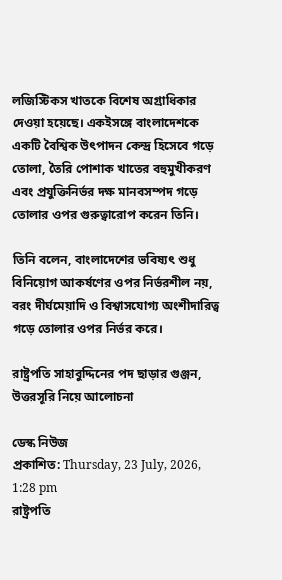লজিস্টিকস খাতকে বিশেষ অগ্রাধিকার দেওয়া হয়েছে। একইসঙ্গে বাংলাদেশকে একটি বৈশ্বিক উৎপাদন কেন্দ্র হিসেবে গড়ে তোলা, তৈরি পোশাক খাতের বহুমুখীকরণ এবং প্রযুক্তিনির্ভর দক্ষ মানবসম্পদ গড়ে তোলার ওপর গুরুত্বারোপ করেন তিনি।

তিনি বলেন, বাংলাদেশের ভবিষ্যৎ শুধু বিনিয়োগ আকর্ষণের ওপর নির্ভরশীল নয়, বরং দীর্ঘমেয়াদি ও বিশ্বাসযোগ্য অংশীদারিত্ব গড়ে তোলার ওপর নির্ভর করে।

রাষ্ট্রপতি সাহাবুদ্দিনের পদ ছাড়ার গুঞ্জন, উত্তরসূরি নিয়ে আলোচনা

ডেস্ক নিউজ
প্রকাশিত: Thursday, 23 July, 2026, 1:28 pm
রাষ্ট্রপতি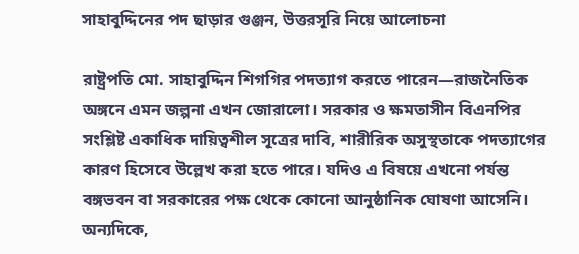সাহাবুদ্দিনের পদ ছাড়ার গুঞ্জন, উত্তরসূরি নিয়ে আলোচনা

রাষ্ট্রপতি মো. সাহাবুদ্দিন শিগগির পদত্যাগ করতে পারেন—রাজনৈতিক অঙ্গনে এমন জল্পনা এখন জোরালো। সরকার ও ক্ষমতাসীন বিএনপির সংশ্লিষ্ট একাধিক দায়িত্বশীল সূত্রের দাবি, শারীরিক অসুস্থতাকে পদত্যাগের কারণ হিসেবে উল্লেখ করা হতে পারে। যদিও এ বিষয়ে এখনো পর্যন্ত বঙ্গভবন বা সরকারের পক্ষ থেকে কোনো আনুষ্ঠানিক ঘোষণা আসেনি। অন্যদিকে,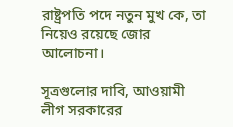রাষ্ট্রপতি পদে নতুন মুখ কে, তা নিয়েও রয়েছে জোর আলোচনা।

সূত্রগুলোর দাবি, আওয়ামী লীগ সরকারের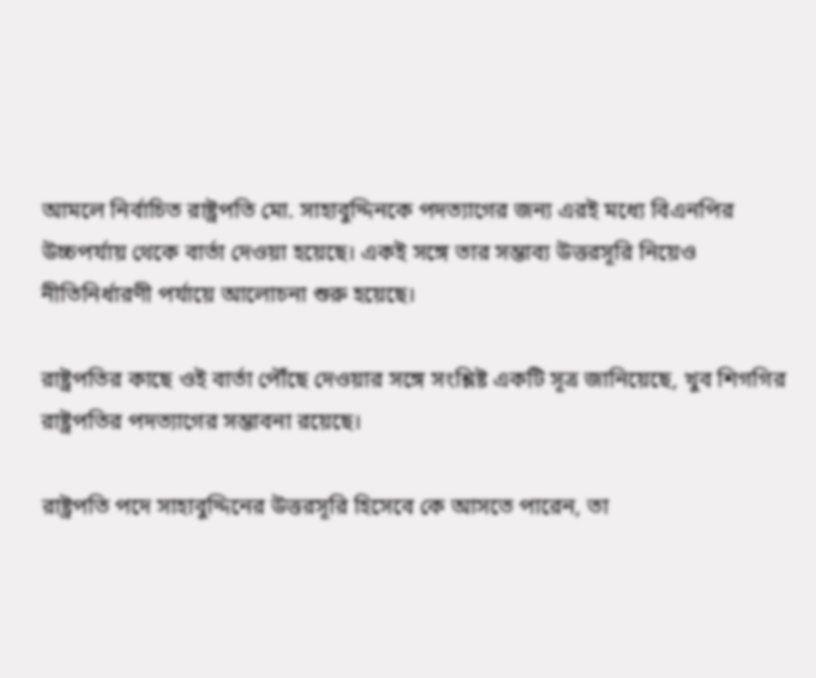আমলে নির্বাচিত রাষ্ট্রপতি মো. সাহাবুদ্দিনকে পদত্যাগের জন্য এরই মধ্যে বিএনপির উচ্চপর্যায় থেকে বার্তা দেওয়া হয়েছে। একই সঙ্গে তার সম্ভাব্য উত্তরসূরি নিয়েও নীতিনির্ধারণী পর্যায়ে আলোচনা শুরু হয়েছে।

রাষ্ট্রপতির কাছে ওই বার্তা পৌঁছে দেওয়ার সঙ্গে সংশ্লিষ্ট একটি সূত্র জানিয়েছে, খুব শিগগির রাষ্ট্রপতির পদত্যাগের সম্ভাবনা রয়েছে।

রাষ্ট্রপতি পদে সাহাবুদ্দিনের উত্তরসূরি হিসেবে কে আসতে পারেন, তা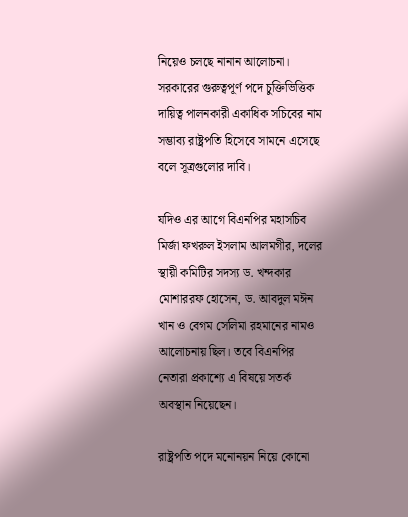নিয়েও চলছে নানান আলোচনা। সরকারের গুরুত্বপূর্ণ পদে চুক্তিভিত্তিক দায়িত্ব পালনকারী একাধিক সচিবের নাম সম্ভাব্য রাষ্ট্রপতি হিসেবে সামনে এসেছে বলে সূত্রগুলোর দাবি।

যদিও এর আগে বিএনপির মহাসচিব মির্জা ফখরুল ইসলাম আলমগীর, দলের স্থায়ী কমিটির সদস্য ড. খন্দকার মোশাররফ হোসেন, ড. আবদুল মঈন খান ও বেগম সেলিমা রহমানের নামও আলোচনায় ছিল। তবে বিএনপির নেতারা প্রকাশ্যে এ বিষয়ে সতর্ক অবস্থান নিয়েছেন।

রাষ্ট্রপতি পদে মনোনয়ন নিয়ে কোনো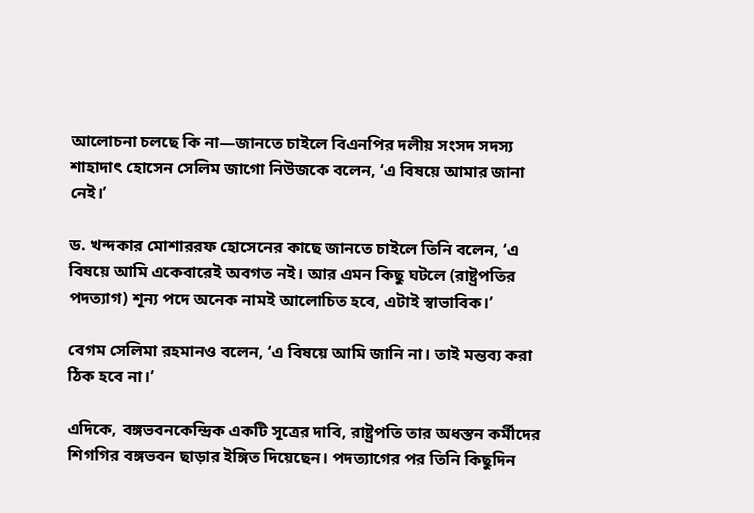আলোচনা চলছে কি না—জানতে চাইলে বিএনপির দলীয় সংসদ সদস্য শাহাদাৎ হোসেন সেলিম জাগো নিউজকে বলেন, ‘এ বিষয়ে আমার জানা নেই।’

ড. খন্দকার মোশাররফ হোসেনের কাছে জানতে চাইলে তিনি বলেন, ‘এ বিষয়ে আমি একেবারেই অবগত নই। আর এমন কিছু ঘটলে (রাষ্ট্রপতির পদত্যাগ) শূন্য পদে অনেক নামই আলোচিত হবে, এটাই স্বাভাবিক।’

বেগম সেলিমা রহমানও বলেন, ‘এ বিষয়ে আমি জানি না। তাই মন্তব্য করা ঠিক হবে না।’

এদিকে, বঙ্গভবনকেন্দ্রিক একটি সূত্রের দাবি, রাষ্ট্রপতি তার অধস্তন কর্মীদের শিগগির বঙ্গভবন ছাড়ার ইঙ্গিত দিয়েছেন। পদত্যাগের পর তিনি কিছুদিন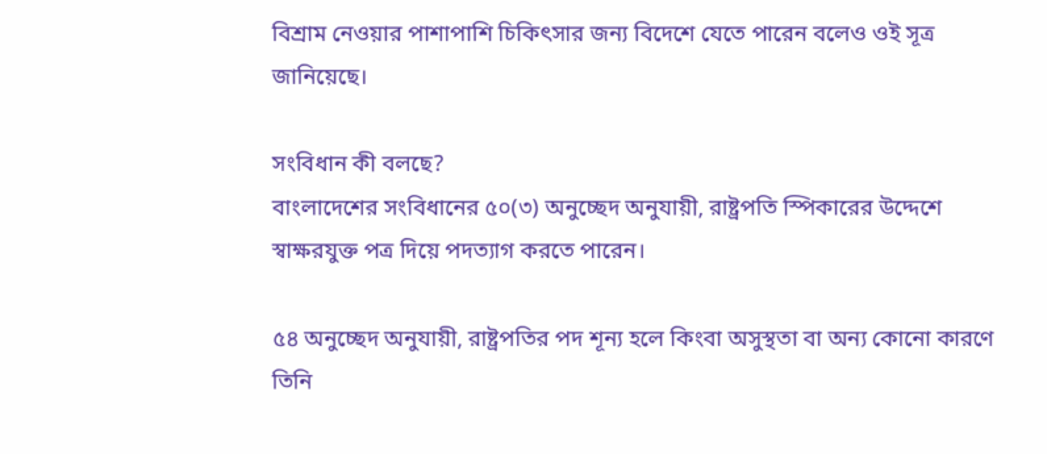বিশ্রাম নেওয়ার পাশাপাশি চিকিৎসার জন্য বিদেশে যেতে পারেন বলেও ওই সূত্র জানিয়েছে।

সংবিধান কী বলছে?
বাংলাদেশের সংবিধানের ৫০(৩) অনুচ্ছেদ অনুযায়ী, রাষ্ট্রপতি স্পিকারের উদ্দেশে স্বাক্ষরযুক্ত পত্র দিয়ে পদত্যাগ করতে পারেন।

৫৪ অনুচ্ছেদ অনুযায়ী, রাষ্ট্রপতির পদ শূন্য হলে কিংবা অসুস্থতা বা অন্য কোনো কারণে তিনি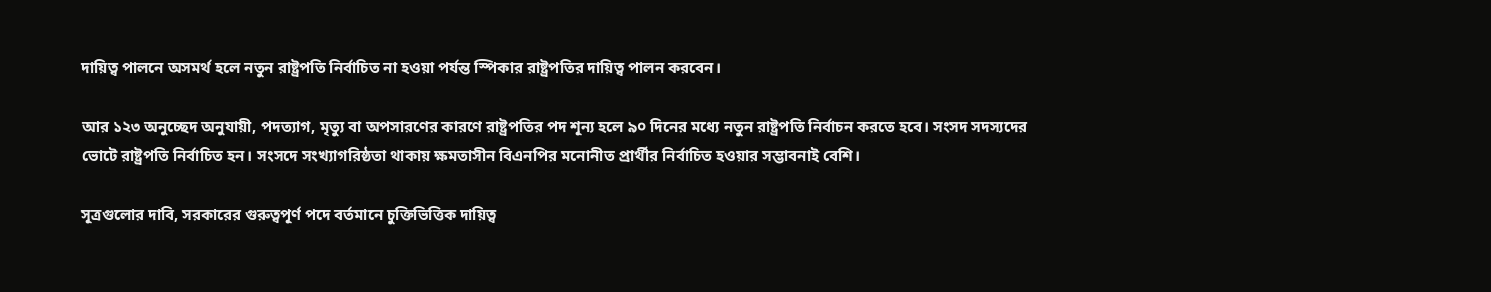দায়িত্ব পালনে অসমর্থ হলে নতুন রাষ্ট্রপতি নির্বাচিত না হওয়া পর্যন্ত স্পিকার রাষ্ট্রপতির দায়িত্ব পালন করবেন।

আর ১২৩ অনুচ্ছেদ অনুযায়ী, পদত্যাগ, মৃত্যু বা অপসারণের কারণে রাষ্ট্রপতির পদ শূন্য হলে ৯০ দিনের মধ্যে নতুন রাষ্ট্রপতি নির্বাচন করতে হবে। সংসদ সদস্যদের ভোটে রাষ্ট্রপতি নির্বাচিত হন। সংসদে সংখ্যাগরিষ্ঠতা থাকায় ক্ষমতাসীন বিএনপির মনোনীত প্রার্থীর নির্বাচিত হওয়ার সম্ভাবনাই বেশি।

সূত্রগুলোর দাবি, সরকারের গুরুত্বপূর্ণ পদে বর্তমানে চুক্তিভিত্তিক দায়িত্ব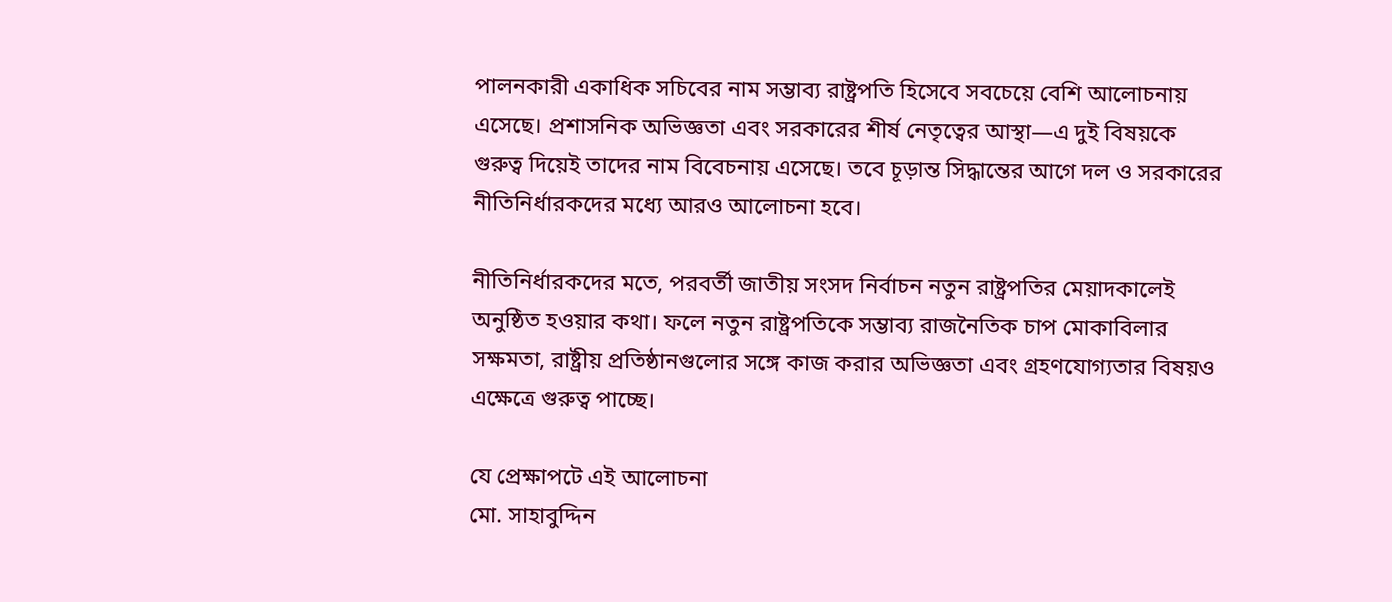পালনকারী একাধিক সচিবের নাম সম্ভাব্য রাষ্ট্রপতি হিসেবে সবচেয়ে বেশি আলোচনায় এসেছে। প্রশাসনিক অভিজ্ঞতা এবং সরকারের শীর্ষ নেতৃত্বের আস্থা—এ দুই বিষয়কে গুরুত্ব দিয়েই তাদের নাম বিবেচনায় এসেছে। তবে চূড়ান্ত সিদ্ধান্তের আগে দল ও সরকারের নীতিনির্ধারকদের মধ্যে আরও আলোচনা হবে।

নীতিনির্ধারকদের মতে, পরবর্তী জাতীয় সংসদ নির্বাচন নতুন রাষ্ট্রপতির মেয়াদকালেই অনুষ্ঠিত হওয়ার কথা। ফলে নতুন রাষ্ট্রপতিকে সম্ভাব্য রাজনৈতিক চাপ মোকাবিলার সক্ষমতা, রাষ্ট্রীয় প্রতিষ্ঠানগুলোর সঙ্গে কাজ করার অভিজ্ঞতা এবং গ্রহণযোগ্যতার বিষয়ও এক্ষেত্রে গুরুত্ব পাচ্ছে।

যে প্রেক্ষাপটে এই আলোচনা
মো. সাহাবুদ্দিন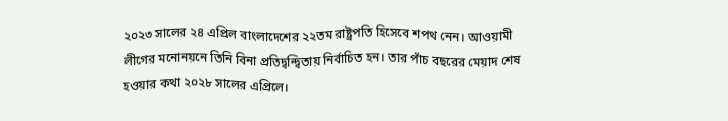২০২৩ সালের ২৪ এপ্রিল বাংলাদেশের ২২তম রাষ্ট্রপতি হিসেবে শপথ নেন। আওয়ামী লীগের মনোনয়নে তিনি বিনা প্রতিদ্বন্দ্বিতায় নির্বাচিত হন। তার পাঁচ বছরের মেয়াদ শেষ হওয়ার কথা ২০২৮ সালের এপ্রিলে।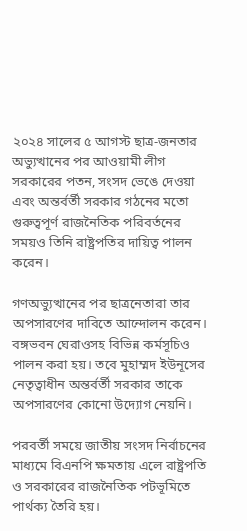২০২৪ সালের ৫ আগস্ট ছাত্র-জনতার অভ্যুত্থানের পর আওয়ামী লীগ সরকারের পতন, সংসদ ভেঙে দেওয়া এবং অন্তর্বর্তী সরকার গঠনের মতো গুরুত্বপূর্ণ রাজনৈতিক পরিবর্তনের সময়ও তিনি রাষ্ট্রপতির দায়িত্ব পালন করেন।

গণঅভ্যুত্থানের পর ছাত্রনেতারা তার অপসারণের দাবিতে আন্দোলন করেন। বঙ্গভবন ঘেরাওসহ বিভিন্ন কর্মসূচিও পালন করা হয়। তবে মুহাম্মদ ইউনূসের নেতৃত্বাধীন অন্তর্বর্তী সরকার তাকে অপসারণের কোনো উদ্যোগ নেয়নি।

পরবর্তী সময়ে জাতীয় সংসদ নির্বাচনের মাধ্যমে বিএনপি ক্ষমতায় এলে রাষ্ট্রপতি ও সরকারের রাজনৈতিক পটভূমিতে পার্থক্য তৈরি হয়।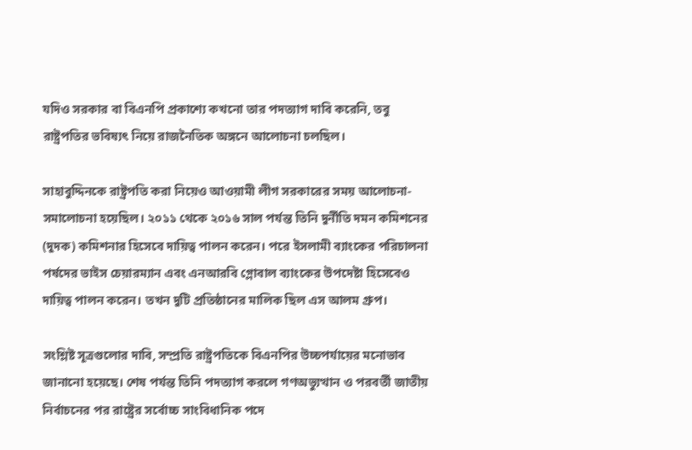যদিও সরকার বা বিএনপি প্রকাশ্যে কখনো তার পদত্যাগ দাবি করেনি, তবু রাষ্ট্রপতির ভবিষ্যৎ নিয়ে রাজনৈতিক অঙ্গনে আলোচনা চলছিল।

সাহাবুদ্দিনকে রাষ্ট্রপতি করা নিয়েও আওয়ামী লীগ সরকারের সময় আলোচনা-সমালোচনা হয়েছিল। ২০১১ থেকে ২০১৬ সাল পর্যন্ত তিনি দুর্নীতি দমন কমিশনের (দুদক) কমিশনার হিসেবে দায়িত্ব পালন করেন। পরে ইসলামী ব্যাংকের পরিচালনা পর্ষদের ভাইস চেয়ারম্যান এবং এনআরবি গ্লোবাল ব্যাংকের উপদেষ্টা হিসেবেও দায়িত্ব পালন করেন। তখন দুটি প্রতিষ্ঠানের মালিক ছিল এস আলম গ্রুপ।

সংশ্লিষ্ট সূত্রগুলোর দাবি, সম্প্রতি রাষ্ট্রপতিকে বিএনপির উচ্চপর্যায়ের মনোভাব জানানো হয়েছে। শেষ পর্যন্ত তিনি পদত্যাগ করলে গণঅভ্যুত্থান ও পরবর্তী জাতীয় নির্বাচনের পর রাষ্ট্রের সর্বোচ্চ সাংবিধানিক পদে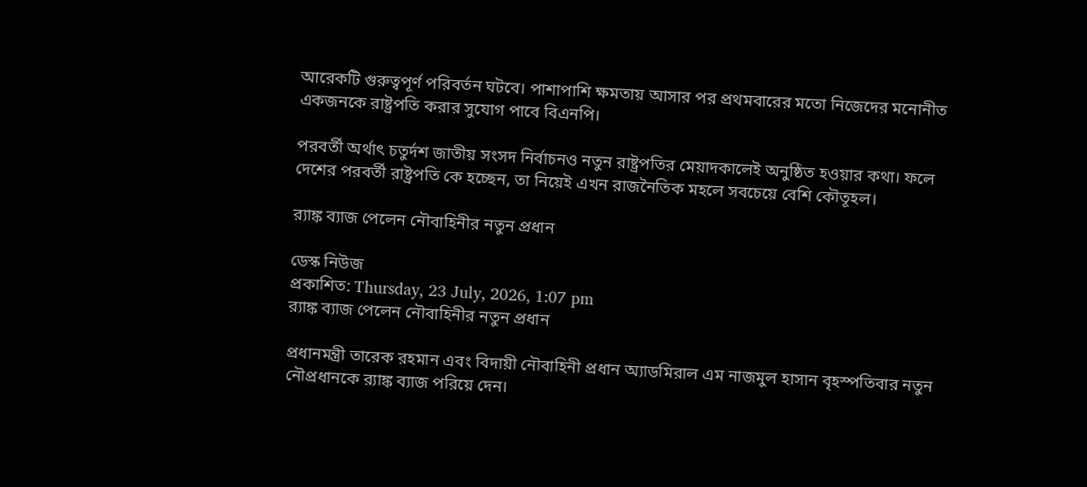আরেকটি গুরুত্বপূর্ণ পরিবর্তন ঘটবে। পাশাপাশি ক্ষমতায় আসার পর প্রথমবারের মতো নিজেদের মনোনীত একজনকে রাষ্ট্রপতি করার সুযোগ পাবে বিএনপি।

পরবর্তী অর্থাৎ চতুর্দশ জাতীয় সংসদ নির্বাচনও নতুন রাষ্ট্রপতির মেয়াদকালেই অনুষ্ঠিত হওয়ার কথা। ফলে দেশের পরবর্তী রাষ্ট্রপতি কে হচ্ছেন, তা নিয়েই এখন রাজনৈতিক মহলে সবচেয়ে বেশি কৌতূহল।

র‌্যাঙ্ক ব্যাজ পেলেন নৌবাহিনীর নতুন প্রধান

ডেস্ক নিউজ
প্রকাশিত: Thursday, 23 July, 2026, 1:07 pm
র‌্যাঙ্ক ব্যাজ পেলেন নৌবাহিনীর নতুন প্রধান

প্রধানমন্ত্রী তারেক রহমান এবং বিদায়ী নৌবাহিনী প্রধান অ্যাডমিরাল এম নাজমুল হাসান বৃহস্পতিবার নতুন নৌপ্রধানকে র‌্যাঙ্ক ব্যাজ পরিয়ে দেন।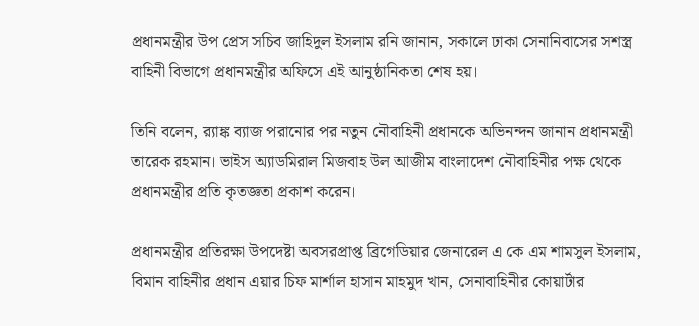প্রধানমন্ত্রীর উপ প্রেস সচিব জাহিদুল ইসলাম রনি জানান, সকালে ঢাকা সেনানিবাসের সশস্ত্র বাহিনী বিভাগে প্রধানমন্ত্রীর অফিসে এই আনুষ্ঠানিকতা শেষ হয়।

তিনি বলেন, র‌্যাঙ্ক ব্যাজ পরানোর পর নতুন নৌবাহিনী প্রধানকে অভিনন্দন জানান প্রধানমন্ত্রী তারেক রহমান। ভাইস অ্যাডমিরাল মিজবাহ উল আজীম বাংলাদেশ নৌবাহিনীর পক্ষ থেকে প্রধানমন্ত্রীর প্রতি কৃতজ্ঞতা প্রকাশ করেন।

প্রধানমন্ত্রীর প্রতিরক্ষা উপদেষ্টা অবসরপ্রাপ্ত ব্রিগেডিয়ার জেনারেল এ কে এম শামসুল ইসলাম, বিমান বাহিনীর প্রধান এয়ার চিফ মার্শাল হাসান মাহমুদ খান, সেনাবাহিনীর কোয়ার্টার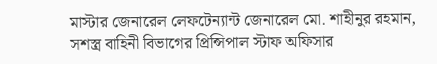মাস্টার জেনারেল লেফটেন্যান্ট জেনারেল মো. শাহীনুর রহমান, সশস্ত্র বাহিনী বিভাগের প্রিন্সিপাল স্টাফ অফিসার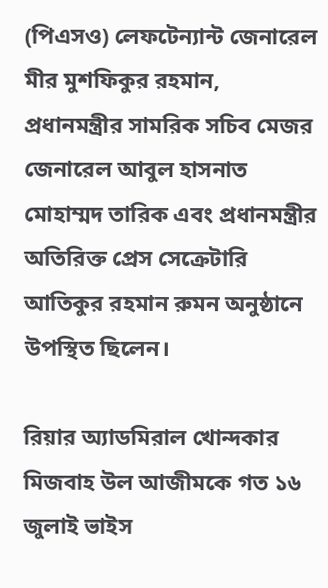(পিএসও) লেফটেন্যান্ট জেনারেল মীর মুশফিকুর রহমান, প্রধানমন্ত্রীর সামরিক সচিব মেজর জেনারেল আবুল হাসনাত মোহাম্মদ তারিক এবং প্রধানমন্ত্রীর অতিরিক্ত প্রেস সেক্রেটারি আতিকুর রহমান রুমন অনুষ্ঠানে উপস্থিত ছিলেন।

রিয়ার অ্যাডমিরাল খোন্দকার মিজবাহ উল আজীমকে গত ১৬ জুলাই ভাইস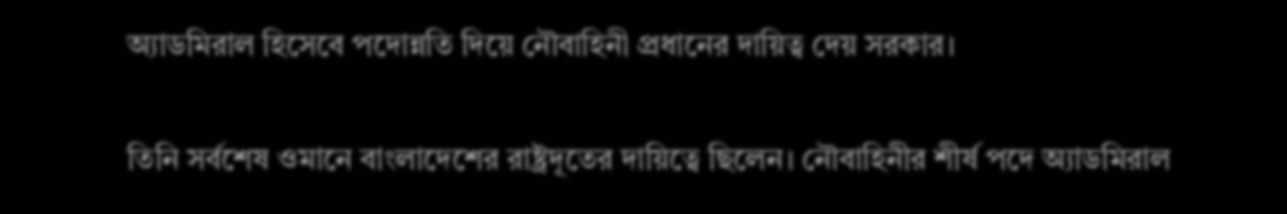অ্যাডমিরাল হিসেবে পদোন্নতি দিয়ে নৌবাহিনী প্রধানের দায়িত্ব দেয় সরকার।

তিনি সর্বশেষ ওমানে বাংলাদেশের রাষ্ট্রদূতের দায়িত্বে ছিলেন। নৌবাহিনীর শীর্ষ পদে অ্যাডমিরাল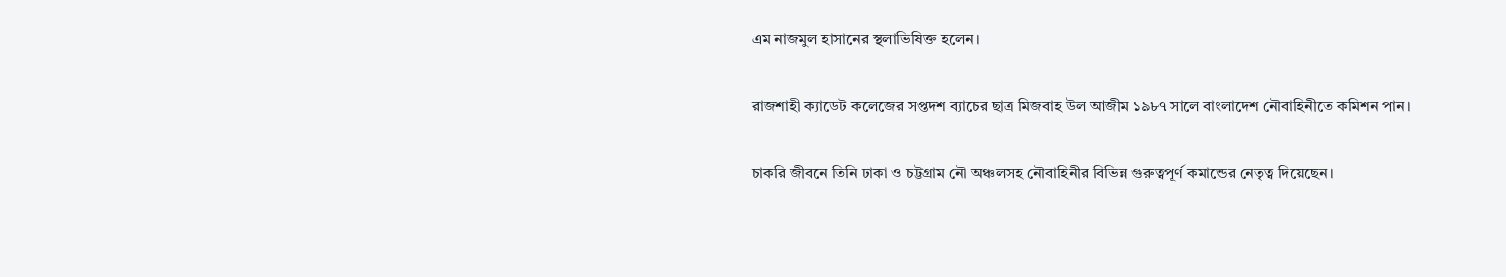এম নাজমুল হাসানের স্থলাভিষিক্ত হলেন।

রাজশাহী ক্যাডেট কলেজের সপ্তদশ ব্যাচের ছাত্র মিজবাহ উল আজীম ১৯৮৭ সালে বাংলাদেশ নৌবাহিনীতে কমিশন পান।

চাকরি জীবনে তিনি ঢাকা ও চট্টগ্রাম নৌ অঞ্চলসহ নৌবাহিনীর বিভিন্ন গুরুত্বপূর্ণ কমান্ডের নেতৃত্ব দিয়েছেন।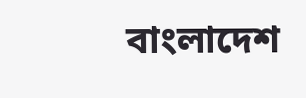বাংলাদেশ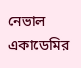নেভাল একাডেমির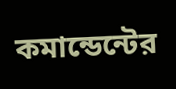কমান্ডেন্টের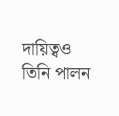দায়িত্বও তিনি পালন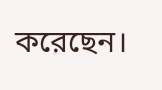করেছেন।